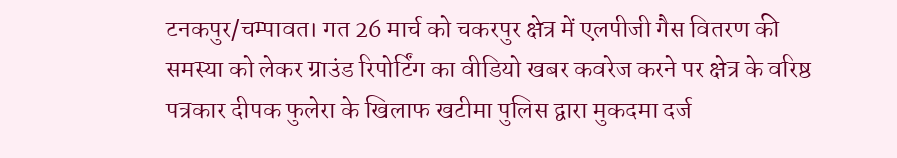टनकपुर/चम्पावत। गत 26 मार्च को चकरपुर क्षेत्र में एलपीजी गैस वितरण की समस्या को लेकर ग्राउंड रिपोर्टिंग का वीडियो खबर कवरेज करने पर क्षेत्र के वरिष्ठ पत्रकार दीपक फुलेरा के खिलाफ खटीमा पुलिस द्वारा मुकदमा दर्ज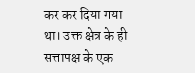कर कर दिया गया था। उक्त क्षेत्र के ही सत्तापक्ष के एक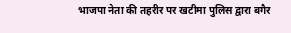भाजपा नेता की तहरीर पर खटीमा पुलिस द्वारा बगैर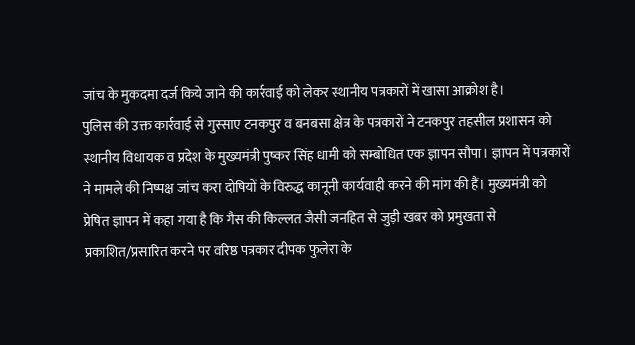जांच के मुकदमा दर्ज किये जाने की कार्रवाई को लेकर स्थानीय पत्रकारों में खासा आक्रोश है।
पुलिस की उक्त कार्रवाई से गुस्साए टनकपुर व बनबसा क्षेत्र के पत्रकारों ने टनकपुर तहसील प्रशासन को स्थानीय विधायक व प्रदेश के मुख्यमंत्री पुष्कर सिंह धामी को सम्बोधित एक ज्ञापन सौपा। ज्ञापन में पत्रकारों ने मामले की निष्पक्ष जांच करा दोषियों के विरुद्ध कानूनी कार्यवाही करने की मांग की हैं। मुख्यमंत्री को प्रेषित ज्ञापन में कहा गया है कि गैस की किल्लत जैसी जनहित से जुड़ी खबर को प्रमुखता से प्रकाशित/प्रसारित करने पर वरिष्ठ पत्रकार दीपक फुलेरा के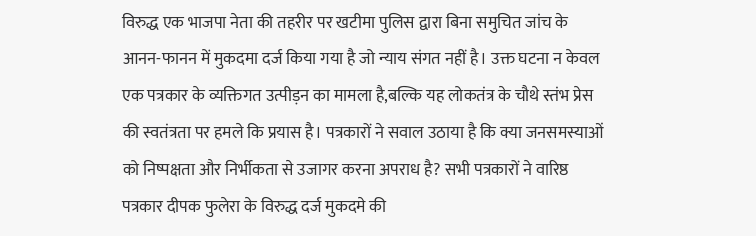विरुद्ध एक भाजपा नेता की तहरीर पर खटीमा पुलिस द्वारा बिना समुचित जांच के आनन-फानन में मुकदमा दर्ज किया गया है जो न्याय संगत नहीं है। उक्त घटना न केवल एक पत्रकार के व्यक्तिगत उत्पीड़न का मामला है,बल्कि यह लोकतंत्र के चौथे स्तंभ प्रेस की स्वतंत्रता पर हमले कि प्रयास है। पत्रकारों ने सवाल उठाया है कि क्या जनसमस्याओं को निष्पक्षता और निर्भीकता से उजागर करना अपराध है? सभी पत्रकारों ने वारिष्ठ पत्रकार दीपक फुलेरा के विरुद्ध दर्ज मुकदमे की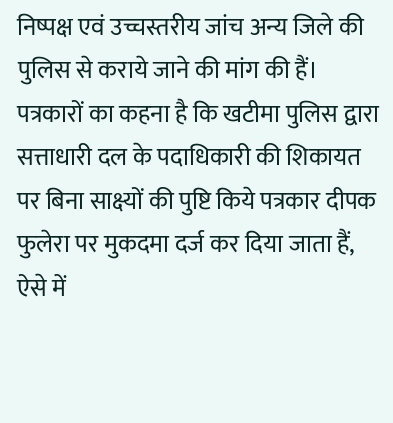निष्पक्ष एवं उच्चस्तरीय जांच अन्य जिले की पुलिस से कराये जाने की मांग की हैं।
पत्रकारों का कहना है कि खटीमा पुलिस द्वारा सत्ताधारी दल के पदाधिकारी की शिकायत पर बिना साक्ष्यों की पुष्टि किये पत्रकार दीपक फुलेरा पर मुकदमा दर्ज कर दिया जाता हैं, ऐसे में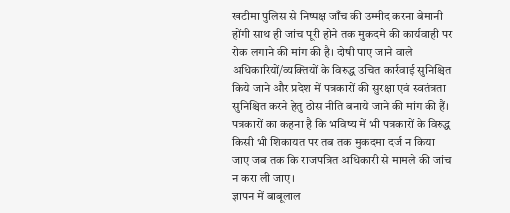खटीमा पुलिस से निष्पक्ष जाँच की उम्मीद करना बेमानी होंगी साथ ही जांच पूरी होने तक मुकदमे की कार्यवाही पर रोक लगाने की मांग की है। दोषी पाए जाने वाले अधिकारियों/व्यक्तियों के विरुद्ध उचित कार्रवाई सुनिश्चित किये जाने और प्रदेश में पत्रकारों की सुरक्षा एवं स्वतंत्रता सुनिश्चित करने हेतु ठोस नीति बनाये जाने की मांग की हैं। पत्रकारों का कहना है कि भविष्य में भी पत्रकारों के विरुद्ध किसी भी शिकायत पर तब तक मुकदमा दर्ज न किया जाए जब तक कि राजपत्रित अधिकारी से मामले की जांच न करा ली जाए।
ज्ञापन में बाबूलाल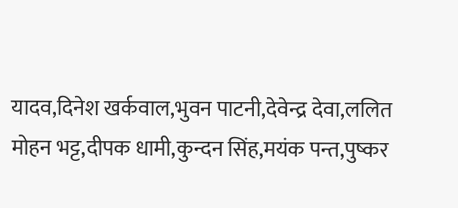यादव,दिनेश खर्कवाल,भुवन पाटनी,देवेन्द्र देवा,ललित मोहन भट्ट,दीपक धामी,कुन्दन सिंह,मयंक पन्त,पुष्कर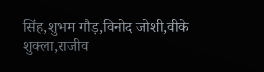सिंह,शुभम गौड़,विनोद जोशी,वीके शुक्ला,राजीव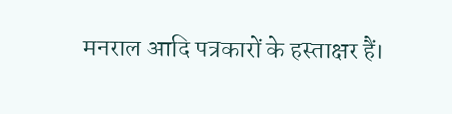मनराल आदि पत्रकारों के हस्ताक्षर हैं।